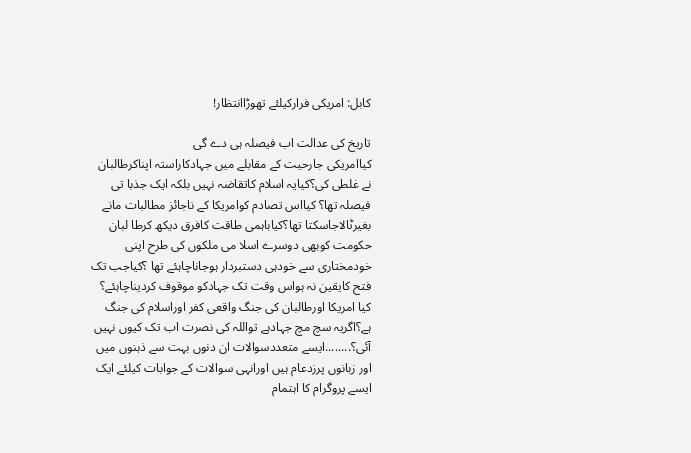کابل: امریکی فرارکیلئے تھوڑاانتظار!

تاریخ کی عدالت اب فیصلہ ہی دے گی
کیاامریکی جارحیت کے مقابلے میں جہادکاراستہ اپناکرطالبان نے غلطی کی؟کیایہ اسلام کاتقاضہ نہیں بلکہ ایک جذبا تی فیصلہ تھا؟ کیااس تصادم کوامریکا کے ناجائز مطالبات مانے بغیرٹالاجاسکتا تھا؟کیاباہمی طاقت کافرق دیکھ کرطا لبان حکومت کوبھی دوسرے اسلا می ملکوں کی طرح اپنی خودمختاری سے خودہی دستبردار ہوجاناچاہئے تھا ؟کیاجب تک فتح کایقین نہ ہواس وقت تک جہادکو موقوف کردیناچاہئے؟ کیا امریکا اورطالبان کی جنگ واقعی کفر اوراسلام کی جنگ ہے؟اگریہ سچ مچ جہادہے تواللہ کی نصرت اب تک کیوں نہیں آئی؟........ایسے متعددسوالات ان دنوں بہت سے ذہنوں میں اور زبانوں پرزدعام ہیں اورانہی سوالات کے جوابات کیلئے ایک ایسے پروگرام کا اہتمام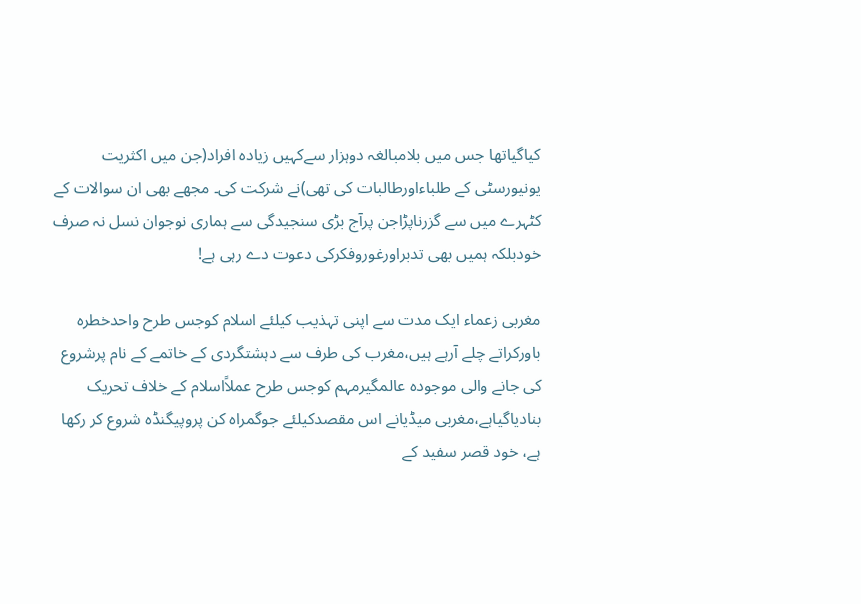کیاگیاتھا جس میں بلامبالغہ دوہزار سےکہیں زیادہ افراد(جن میں اکثریت یونیورسٹی کے طلباءاورطالبات کی تھی)نے شرکت کی۔ مجھے بھی ان سوالات کے کٹہرے میں سے گزرناپڑاجن پرآج بڑی سنجیدگی سے ہماری نوجوان نسل نہ صرف خودبلکہ ہمیں بھی تدبراورغوروفکرکی دعوت دے رہی ہے!

مغربی زعماء ایک مدت سے اپنی تہذیب کیلئے اسلام کوجس طرح واحدخطرہ باورکراتے چلے آرہے ہیں،مغرب کی طرف سے دہشتگردی کے خاتمے کے نام پرشروع کی جانے والی موجودہ عالمگیرمہم کوجس طرح عملاًاسلام کے خلاف تحریک بنادیاگیاہے،مغربی میڈیانے اس مقصدکیلئے جوگمراہ کن پروپیگنڈہ شروع کر رکھا ہے، خود قصر سفید کے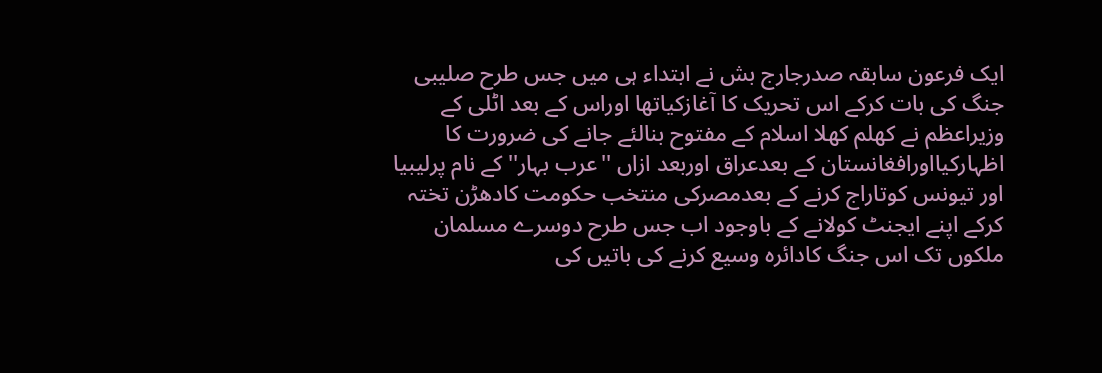ایک فرعون سابقہ صدرجارج بش نے ابتداء ہی میں جس طرح صلیبی جنگ کی بات کرکے اس تحریک کا آغازکیاتھا اوراس کے بعد اٹلی کے وزیراعظم نے کھلم کھلا اسلام کے مفتوح بنالئے جانے کی ضرورت کا اظہارکیااورافغانستان کے بعدعراق اوربعد ازاں ''عرب بہار''کے نام پرلیبیا اور تیونس کوتاراج کرنے کے بعدمصرکی منتخب حکومت کادھڑن تختہ کرکے اپنے ایجنٹ کولانے کے باوجود اب جس طرح دوسرے مسلمان ملکوں تک اس جنگ کادائرہ وسیع کرنے کی باتیں کی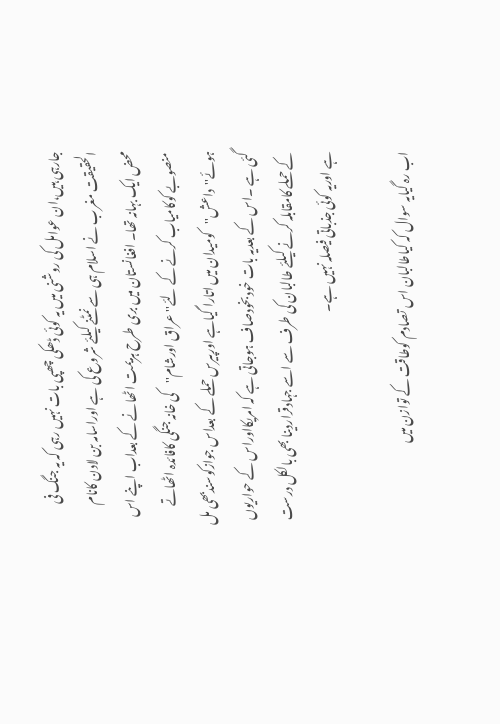جارہی ہیں،ان عوامل کی روشنی میں یہ کوئی ڈھکی چھپی بات نہیں رہی کہ یہ جنگ فی الحقیقت مغرب نے اسلام ہی سے نمٹنے کیلئے شروع کی ہے اوراسامہ بن لادن کانام محض ایک بہانہ تھا۔ افغانستان میں بری طرح ہزیمت اٹھانے کے بعداب اپنے اس منصوبے کوکامیاب کرنے کے لئے''عراق اورشام''کی خانہ جنگی کافائدہ اٹھاتے ہوئے''داعش''کومیدان میں اتارا گیاہے اورپیرس حملے کے بعداس جوازکوسندبھی مل گئی ہے ۔اس کے بعدیہ بات خودبخودصاف ہوجاتی ہے کہ امریکااوراس کے حواریوں کے حملے کامقابلہ کرنے کیلئے طالبان کی طرف سے اسے جہادقراردینا بھی بالکل درست ہے اوریہ کوئی جذباتی فیصلہ نہیں ہے۔

اب رہ گیایہ سوال کہ کیاطالبان اس تصادم کوطاقت کے توازن میں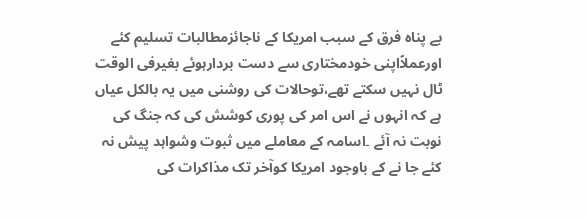بے پناہ فرق کے سبب امریکا کے ناجائزمطالبات تسلیم کئے اورعملاًاپنی خودمختاری سے دست بردارہوئے بغیرفی الوقت ٹال نہیں سکتے تھے،توحالات کی روشنی میں یہ بالکل عیاں ہے کہ انہوں نے اس امر کی پوری کوشش کی کہ جنگ کی نوبت نہ آئے ۔اسامہ کے معاملے میں ثبوت وشواہد پیش نہ کئے جا نے کے باوجود امریکا کوآخر تک مذاکرات کی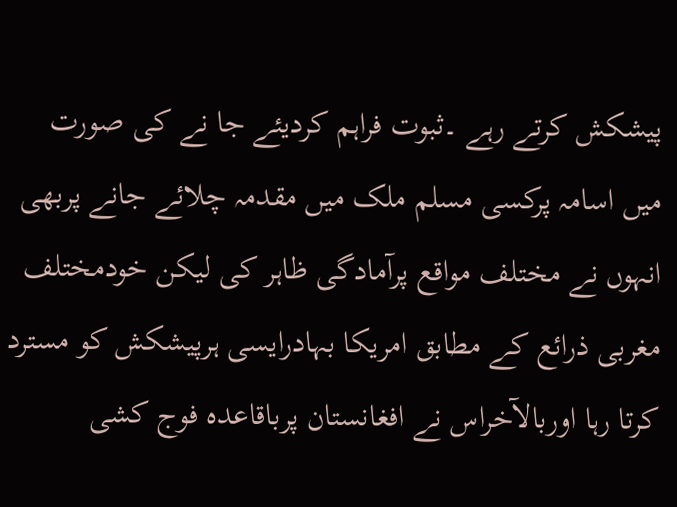پیشکش کرتے رہے ۔ثبوت فراہم کردیئے جا نے کی صورت میں اسامہ پرکسی مسلم ملک میں مقدمہ چلائے جانے پربھی انہوں نے مختلف مواقع پرآمادگی ظاہر کی لیکن خودمختلف مغربی ذرائع کے مطابق امریکا بہادرایسی ہرپیشکش کو مسترد کرتا رہا اوربالآخراس نے افغانستان پرباقاعدہ فوج کشی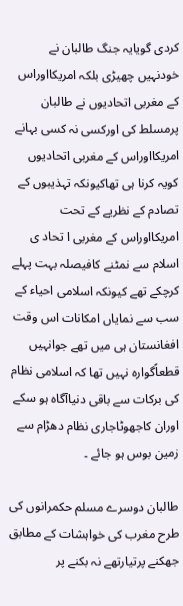کردی گویایہ جنگ طالبان نے خودنہیں چھیڑی بلکہ امریکااوراس کے مغربی اتحادیوں نے طالبان پرمسلط کی اورکسی نہ کسی بہانے امریکااوراس کے مغربی اتحادیوں کویہ کرنا ہی تھاکیونکہ تہذیبوں کے تصادم کے نظریے کے تحت امریکااوراس کے مغربی ا تحاد ی اسلام سے نمٹنے کافیصلہ بہت پہلے کرچکے تھے کیونکہ اسلامی احیاء کے سب سے نمایاں امکانات اس وقت افغانستان ہی میں تھے جوانہیں قطعاًگوارہ نہیں تھا کہ اسلامی نظام کی برکات سے باقی دنیاآگاہ ہو سکے اوران کاجھوٹاجاری نظام دھڑام سے زمین بوس ہو جائے ۔

طالبان دوسرے مسلم حکمرانوں کی طرح مغرب کی خواہشات کے مطابق جھکنے پرتیارتھے نہ بکنے پر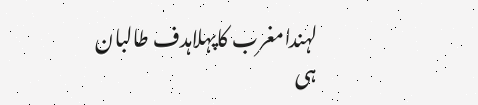لہندامغرب کاپہلاہدف طالبان ہی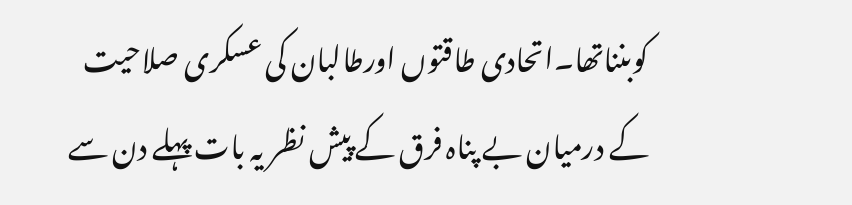کوبنناتھا۔اتحادی طاقتوں اورطالبان کی عسکری صلاحیت کے درمیان بے پناہ فرق کے پیش نظر یہ بات پہلے دن سے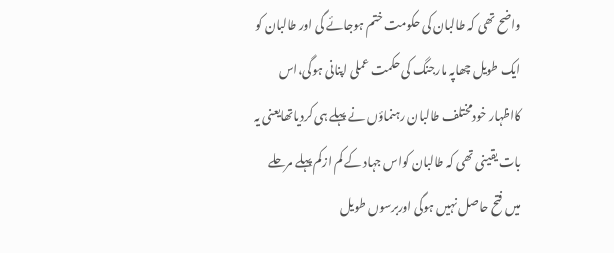واضح تھی کہ طالبان کی حکومت ختم ہوجائے گی اور طالبان کو ایک طویل چھاپہ مارجنگ کی حکمت عملی اپنانی ہوگی،اس کااظہار خودمختلف طالبان رہنماؤں نے پہلے ہی کردیاتھایعنی یہ بات یقینی تھی کہ طالبان کواس جہاد کے کم ازکم پہلے مرحلے میں فتح حاصل نہیں ہوگی اوربرسوں طویل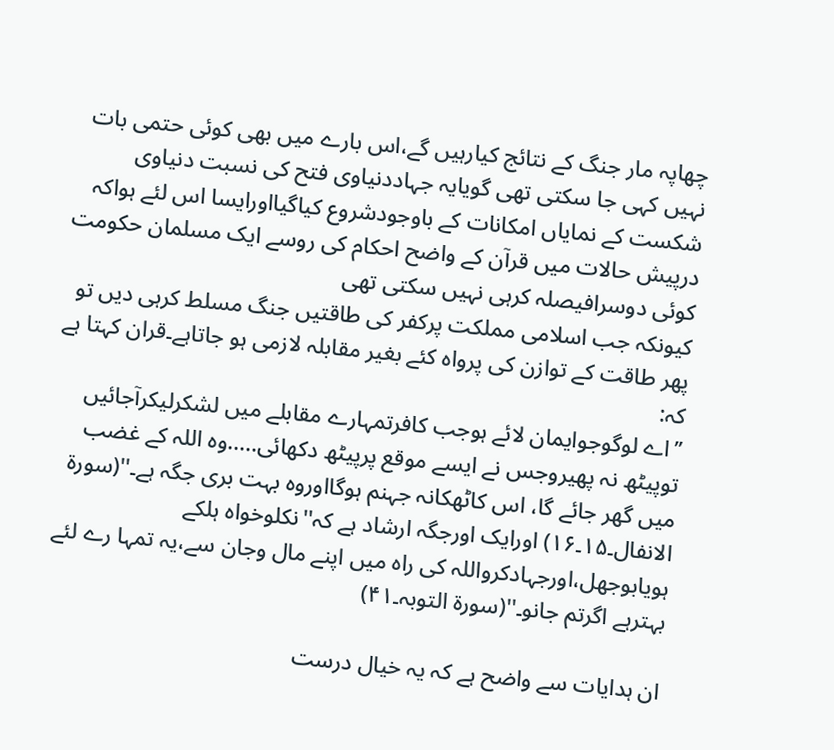چھاپہ مار جنگ کے نتائج کیارہیں گے،اس بارے میں بھی کوئی حتمی بات نہیں کہی جا سکتی تھی گویایہ جہاددنیاوی فتح کی نسبت دنیاوی شکست کے نمایاں امکانات کے باوجودشروع کیاگیااورایسا اس لئے ہواکہ درپیش حالات میں قرآن کے واضح احکام کی روسے ایک مسلمان حکومت کوئی دوسرافیصلہ کرہی نہیں سکتی تھی
کیونکہ جب اسلامی مملکت پرکفر کی طاقتیں جنگ مسلط کرہی دیں تو پھر طاقت کے توازن کی پرواہ کئے بغیر مقابلہ لازمی ہو جاتاہے۔قران کہتا ہے کہ:
’’اے لوگوجوایمان لائے ہوجب کافرتمہارے مقابلے میں لشکرلیکرآجائیں توپیٹھ نہ پھیروجس نے ایسے موقع پرپیٹھ دکھائی.....وہ اللہ کے غضب میں گھر جائے گا، اس کاٹھکانہ جہنم ہوگااوروہ بہت بری جگہ ہے۔''(سورة الانفال۔۱۵۔۱۶) اورایک اورجگہ ارشاد ہے کہ''نکلوخواہ ہلکے ہویابوجھل،اورجہادکرواللہ کی راہ میں اپنے مال وجان سے،یہ تمہا رے لئے بہترہے اگرتم جانو۔''(سورة التوبہ۔۴۱)

ان ہدایات سے واضح ہے کہ یہ خیال درست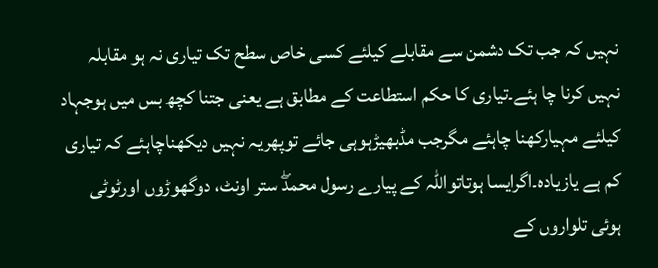نہیں کہ جب تک دشمن سے مقابلے کیلئے کسی خاص سطح تک تیاری نہ ہو مقابلہ نہیں کرنا چا ہئے۔تیاری کا حکم استطاعت کے مطابق ہے یعنی جتنا کچھ بس میں ہوجہاد کیلئے مہیارکھنا چاہئے مگرجب مڈبھیڑہوہی جائے توپھریہ نہیں دیکھناچاہئے کہ تیاری کم ہے یازیادہ۔اگرایسا ہوتاتواللہ کے پیارے رسول محمدۖ ستر اونٹ، دوگھوڑوں اورٹوٹی ہوئی تلواروں کے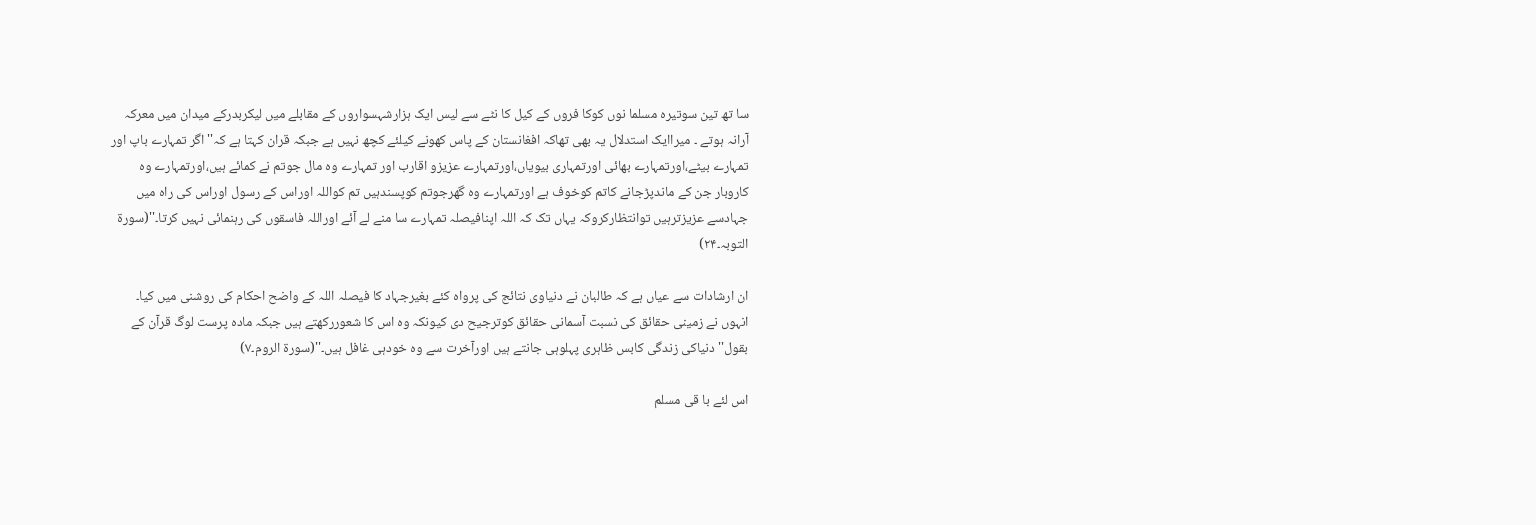سا تھ تین سوتیرہ مسلما نوں کوکا فروں کے کیل کا نٹے سے لیس ایک ہزارشہسواروں کے مقابلے میں لیکربدرکے میدان میں معرکہ آرانہ ہوتے ۔ میراایک استدلال یہ بھی تھاکہ افغانستان کے پاس کھونے کیلئے کچھ نہیں ہے جبکہ قران کہتا ہے کہ''اگر تمہارے باپ اور تمہارے بیٹے،اورتمہارے بھائی اورتمہاری بیویاں،اورتمہارے عزیزو اقارب اور تمہارے وہ مال جوتم نے کمائے ہیں،اورتمہارے وہ کاروبار جن کے ماندپڑجانے کاتم کوخوف ہے اورتمہارے وہ گھرجوتم کوپسندہیں تم کواللہ اوراس کے رسول اوراس کی راہ میں جہادسے عزیزترہیں توانتظارکروکہ یہاں تک کہ اللہ اپنافیصلہ تمہارے سا منے لے آئے اوراللہ فاسقوں کی رہنمائی نہیں کرتا۔''(سورة التوبہ۔۲۴)

ان ارشادات سے عیاں ہے کہ طالبان نے دنیاوی نتائج کی پرواہ کئے بغیرجہاد کا فیصلہ اللہ کے واضح احکام کی روشنی میں کیا۔ انہوں نے زمینی حقائق کی نسبت آسمانی حقائق کوترجیح دی کیونکہ وہ اس کا شعوررکھتے ہیں جبکہ مادہ پرست لوگ قرآن کے بقول''دنیاکی زندگی کابس ظاہری پہلوہی جانتے ہیں اورآخرت سے وہ خودہی غافل ہیں۔''(سورة الروم۔۷)

اس لئے با قی مسلم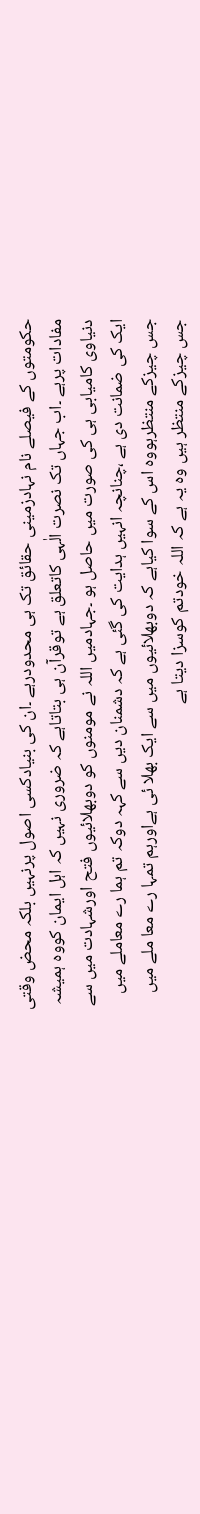حکومتوں کے فیصلے نام نہادزمینی حقائق تک ہی محدودرہے ۔ان کی بنیادکسی اصول پرنہیں بلکہ محض وقتی مفادات پرہے ۔اب جہاں تک نصرت الٰہی کاتعلق ہے توقرآن ہی بتاتاہے کہ ضروری نہیں کہ اہل ایمان کووہ ہمیشہ دنیاوی کامیابی ہی کی صورت میں حاصل ہو ۔جہادمیں اللہ نے مومنوں کو دوبھلائیوں فتح اورشہادت میں سے ایک کی ضمانت دی ہے ،چنانچہ انہیں ہدایت کی گئی ہے کہ دشمنان دیں سے کہہ دوکہ تم ہما رے معاملے میں جس چیزکے منتظرہووہ اس کے سوا کیاہے کہ دوبھلائیوں میں سے ایک بھلا ئی ہےاورہم تمہا رے معا ملے میں جس چیزکے منتظر ہیں وہ یہ ہے کہ اللہ خودتم کوسزا دیتا ہے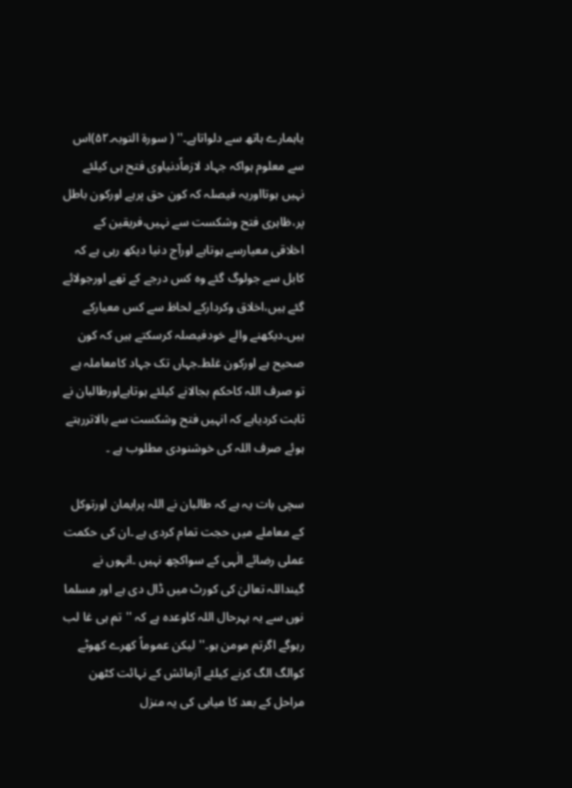یاہمارے ہاتھ سے دلواتاہے۔'' ( سورة التوبہ۔۵۲)اس سے معلوم ہواکہ جہاد لازماًدنیاوی فتح ہی کیلئے نہیں ہوتااوریہ فیصلہ کہ کون حق پرہے اورکون باطل پر،ظاہری فتح وشکست سے نہیں،فریقین کے اخلاقی معیارسے ہوتاہے اورآج دنیا دیکھ رہی ہے کہ کابل سے جولوگ گئے وہ کس درجے کے تھے اورجولائے گئے ہیں،اخلاق وکردارکے لحاظ سے کس معیارکے ہیں۔دیکھنے والے خودفیصلہ کرسکتے ہیں کہ کون صحیح ہے اورکون غلط۔جہاں تک جہاد کامعاملہ ہے تو صرف اللہ کاحکم بجالانے کیلئے ہوتاہےاورطالبان نے ثابت کردیاہے کہ انہیں فتح وشکست سے بالاتررہتے ہوئے صرف اللہ کی خوشنودی مطلوب ہے ۔

سچی بات یہ ہے کہ طالبان نے اللہ پرایمان اورتوکل کے معاملے میں حجت تمام کردی ہے ۔ان کی حکمت عملی رضائے الٰہی کے سواکچھ نہیں ۔انہوں نے گینداللہ تعالیٰ کی کورٹ میں ڈال دی ہے اور مسلما نوں سے یہ بہرحال اللہ کاوعدہ ہے کہ ''تم ہی غا لب رہوگے اگرتم مومن ہو۔''لیکن عموماً کھرے کھوٹے کوالگ الگ کرنے کیلئے آزمائش کے نہائت کٹھن مراحل کے بعد کا میابی کی یہ منزل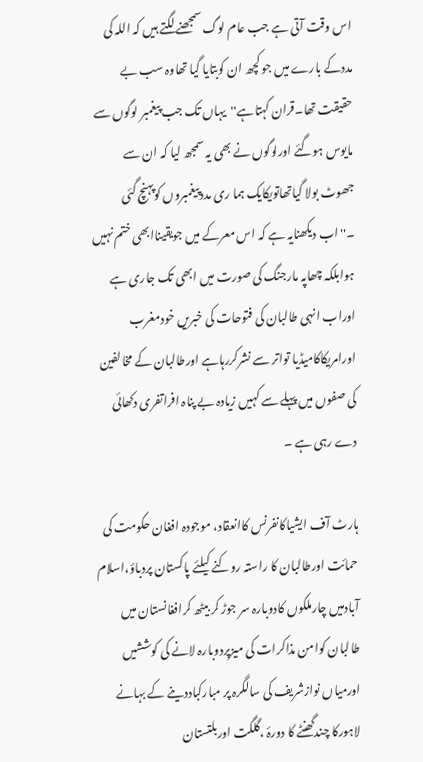اس وقت آتی ہے جب عام لوگ سمجھنے لگتے ہیں کہ اللہ کی مددکے بارے میں جو کچھ ان کوبتایا گیا تھاوہ سب بے حقیقت تھا۔قران کہتاہے''یہاں تک جب پیغمبر لوگوں سے مایوس ہوگئے اورلوگوں نے بھی یہ سمجھ لیا کہ ان سے جھوٹ بولا گیاتھاتویکایک ہما ری مددپیغمبروں کوپہنچ گئی ۔''اب دیکھنایہ ہے کہ اس معرکے میں جویقیناابھی ختم نہیں ہوابلکہ چھاپہ مارجنگ کی صورت میں ابھی تک جاری ہے اوراب انہی طالبان کی فتوحات کی خبریں خودمغرب اورامریکاکامیڈیا تواتر سے نشرکررہاہے اورطالبان کے مخالفین کی صفوں میں پہلے سے کہیں زیادہ بے پناہ افراتفری دکھائی دے رہی ہے ۔

ہارٹ آف ایشیاکانفرنس کاانعقاد، موجودہ افغان حکومت کی حمائت اورطالبان کا راستہ روکنے کیلئے پاکستان پردباؤ،اسلام آبادمیں چارملکوں کادوبارہ سر جوڑ کر بیٹھ کرافغانستان میں طالبان کوامن مذاکرات کی میزپردوبارہ لانے کی کوششیں اورمیاں نوازشریف کی سالگرہ پر مبارکباددینے کے بہانے لاہورکا چندگھنٹے کا دورۂ ،گلگت اوربلتستان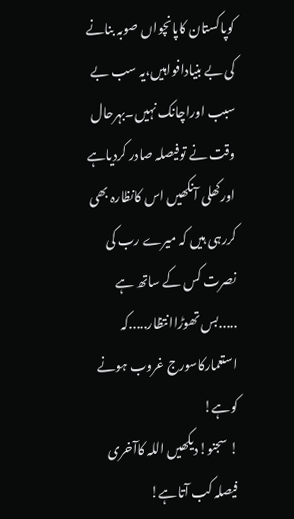کوپاکستان کاپانچواں صوبہ بنانے کی بے بنیادافواہیں،یہ سب بے سبب اوراچانک نہیں۔بہرحال وقت نے توفیصلہ صادر کردیاہے اورکھلی آنکھیں اس کانظارہ بھی کررہی ہیں کہ میرے رب کی نصرت کس کے ساتھ ہے .....بس تھوڑاانتظار.....کہ استعمارکاسورج غروب ہونے کوہے!
! سجنو!دیکھیں اللہ کاآخری فیصلہ کب آتاہے!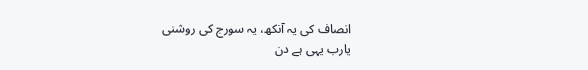انصاف کی یہ آنکھ، یہ سورج کی روشنی
یارب یہی ہے دن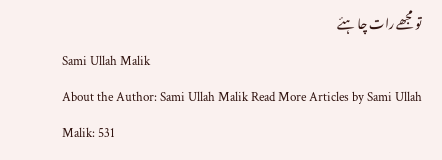تو مجھے رات چا ہئے
Sami Ullah Malik
About the Author: Sami Ullah Malik Read More Articles by Sami Ullah Malik: 531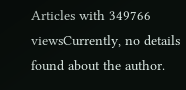Articles with 349766 viewsCurrently, no details found about the author.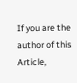If you are the author of this Article,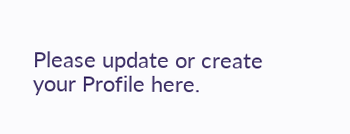Please update or create your Profile here.